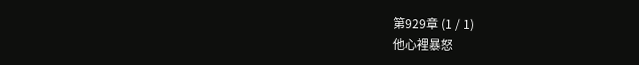第929章 (1 / 1)
他心裡暴怒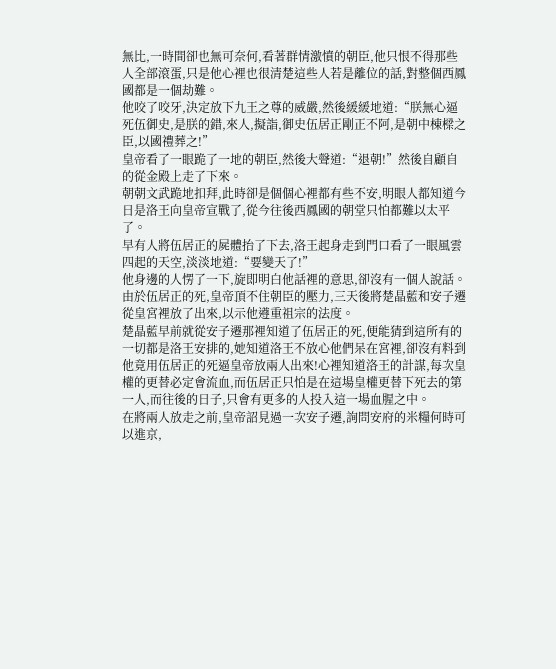無比,一時間卻也無可奈何,看著群情激憤的朝臣,他只恨不得那些人全部滾蛋,只是他心裡也很清楚這些人若是離位的話,對整個西鳳國都是一個劫難。
他咬了咬牙,決定放下九王之尊的威嚴,然後緩緩地道:“朕無心逼死伍御史,是朕的錯,來人,擬詣,御史伍居正剛正不阿,是朝中棟樑之臣,以國禮葬之!”
皇帝看了一眼跪了一地的朝臣,然後大聲道:“退朝!”然後自顧自的從金殿上走了下來。
朝朝文武跪地扣拜,此時卻是個個心裡都有些不安,明眼人都知道今日是洛王向皇帝宣戰了,從今往後西鳳國的朝堂只怕都難以太平了。
早有人將伍居正的屍體抬了下去,洛王起身走到門口看了一眼風雲四起的天空,淡淡地道:“要變天了!”
他身邊的人愣了一下,旋即明白他話裡的意思,卻沒有一個人說話。
由於伍居正的死,皇帝頂不住朝臣的壓力,三天後將楚晶藍和安子遷從皇宮裡放了出來,以示他遵重祖宗的法度。
楚晶藍早前就從安子遷那裡知道了伍居正的死,便能猜到這所有的一切都是洛王安排的,她知道洛王不放心他們呆在宮裡,卻沒有料到他竟用伍居正的死逼皇帝放兩人出來!心裡知道洛王的計謀,每次皇權的更替必定會流血,而伍居正只怕是在這場皇權更替下死去的第一人,而往後的日子,只會有更多的人投入這一場血腥之中。
在將兩人放走之前,皇帝詔見過一次安子遷,詢問安府的米糧何時可以進京,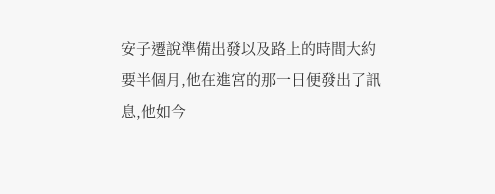安子遷說準備出發以及路上的時間大約要半個月,他在進宮的那一日便發出了訊息,他如今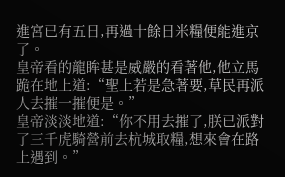進宮已有五日,再過十餘日米糧便能進京了。
皇帝看的龍眸甚是威嚴的看著他,他立馬跪在地上道:“聖上若是急著要,草民再派人去摧一摧便是。”
皇帝淡淡地道:“你不用去摧了,朕已派對了三千虎騎營前去杭城取糧,想來會在路上遇到。”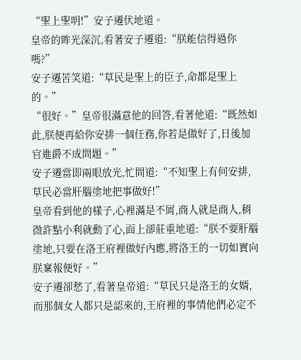“聖上聖明!”安子遷伏地道。
皇帝的眸光深沉,看著安子遷道:“朕能信得過你嗎?”
安子遷苦笑道:“草民是聖上的臣子,命都是聖上的。”
“很好。”皇帝很滿意他的回答,看著他道:“既然如此,朕便再給你安排一個任務,你若是做好了,日後加官進爵不成問題。”
安子遷當即兩眼放光,忙問道:“不知聖上有何安排,草民必當肝腦塗地把事做好!”
皇帝看到他的樣子,心裡滿是不屑,商人就是商人,稍微許點小利就動了心,面上卻莊重地道:“朕不要肝腦塗地,只要在洛王府裡做好內應,將洛王的一切如實向朕稟報便好。”
安子遷卻愁了,看著皇帝道:“草民只是洛王的女婿,而那個女人都只是認來的,王府裡的事情他們必定不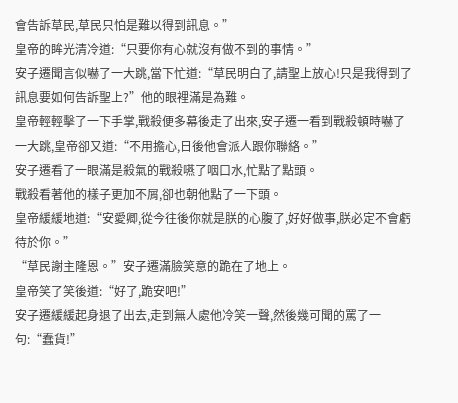會告訴草民,草民只怕是難以得到訊息。”
皇帝的眸光清冷道:“只要你有心就沒有做不到的事情。”
安子遷聞言似嚇了一大跳,當下忙道:“草民明白了,請聖上放心!只是我得到了訊息要如何告訴聖上?”他的眼裡滿是為難。
皇帝輕輕擊了一下手掌,戰殺便多幕後走了出來,安子遷一看到戰殺頓時嚇了一大跳,皇帝卻又道:“不用擔心,日後他會派人跟你聯絡。”
安子遷看了一眼滿是殺氣的戰殺嚥了咽口水,忙點了點頭。
戰殺看著他的樣子更加不屑,卻也朝他點了一下頭。
皇帝緩緩地道:“安愛卿,從今往後你就是朕的心腹了,好好做事,朕必定不會虧待於你。”
“草民謝主隆恩。”安子遷滿臉笑意的跪在了地上。
皇帝笑了笑後道:“好了,跪安吧!”
安子遷緩緩起身退了出去,走到無人處他冷笑一聲,然後幾可聞的罵了一句:“蠢貨!”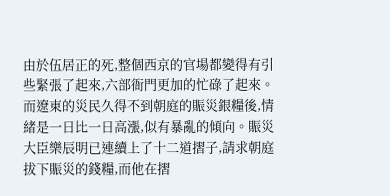由於伍居正的死,整個西京的官場都變得有引些緊張了起來,六部衙門更加的忙碌了起來。而遼東的災民久得不到朝庭的賑災銀糧後,情緒是一日比一日高漲,似有暴亂的傾向。賑災大臣樂辰明已連續上了十二道摺子,請求朝庭拔下賑災的錢糧,而他在摺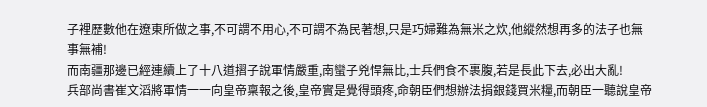子裡歷數他在遼東所做之事,不可謂不用心,不可謂不為民著想,只是巧婦難為無米之炊,他縱然想再多的法子也無事無補!
而南疆那邊已經連續上了十八道摺子說軍情嚴重,南蠻子兇悍無比,士兵們食不裹腹,若是長此下去,必出大亂!
兵部尚書崔文滔將軍情一一向皇帝稟報之後,皇帝實是覺得頭疼,命朝臣們想辦法捐銀錢買米糧,而朝臣一聽說皇帝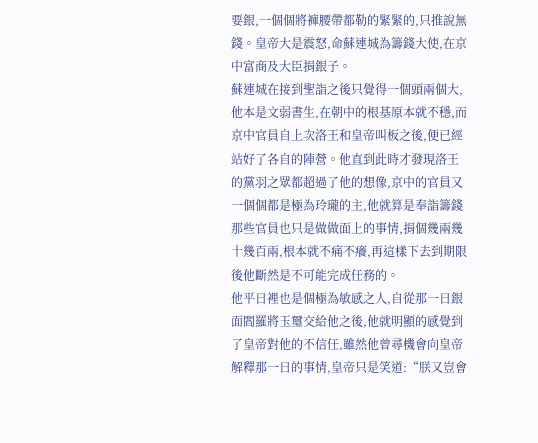要銀,一個個將褲腰帶都勒的緊緊的,只推說無錢。皇帝大是震怒,命蘇連城為籌錢大使,在京中富商及大臣捐銀子。
蘇連城在接到聖詣之後只覺得一個頭兩個大,他本是文弱書生,在朝中的根基原本就不穩,而京中官員自上次洛王和皇帝叫板之後,便已經站好了各自的陣營。他直到此時才發現洛王的黨羽之眾都超過了他的想像,京中的官員又一個個都是極為玲瓏的主,他就算是奉詣籌錢那些官員也只是做做面上的事情,捐個幾兩幾十幾百兩,根本就不痛不癢,再這樣下去到期限後他斷然是不可能完成任務的。
他平日裡也是個極為敏感之人,自從那一日銀面閻羅將玉璽交給他之後,他就明顯的感覺到了皇帝對他的不信任,雖然他曾尋機會向皇帝解釋那一日的事情,皇帝只是笑道:“朕又豈會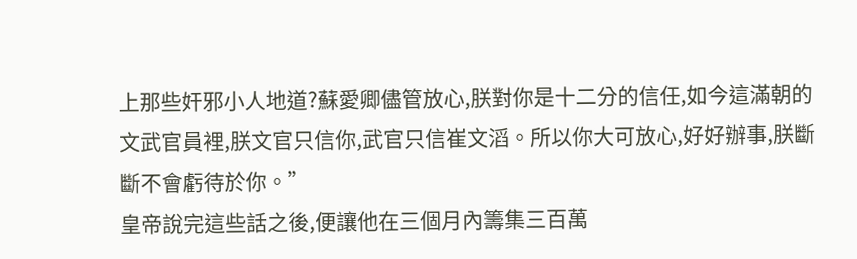上那些奸邪小人地道?蘇愛卿儘管放心,朕對你是十二分的信任,如今這滿朝的文武官員裡,朕文官只信你,武官只信崔文滔。所以你大可放心,好好辦事,朕斷斷不會虧待於你。”
皇帝說完這些話之後,便讓他在三個月內籌集三百萬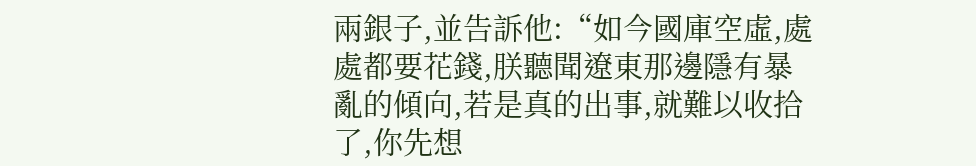兩銀子,並告訴他:“如今國庫空虛,處處都要花錢,朕聽聞遼東那邊隱有暴亂的傾向,若是真的出事,就難以收拾了,你先想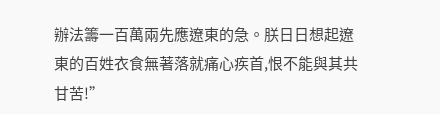辦法籌一百萬兩先應遼東的急。朕日日想起遼東的百姓衣食無著落就痛心疾首,恨不能與其共甘苦!”